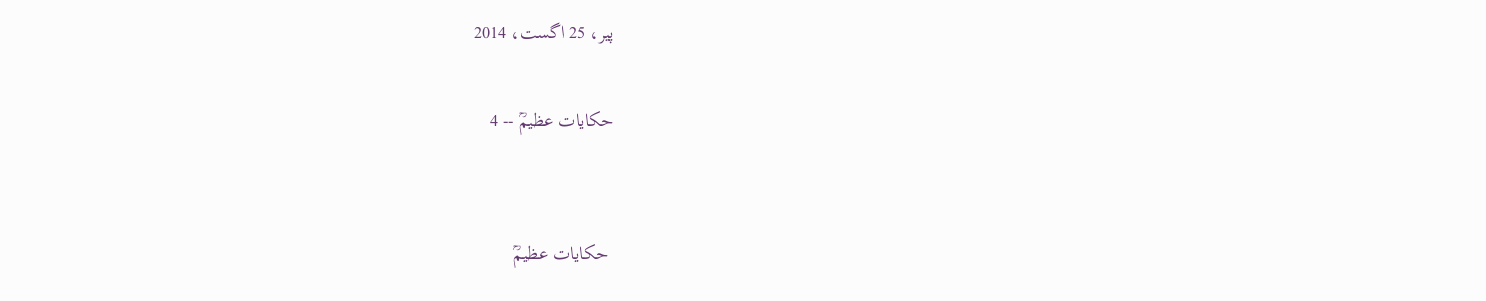پیر، 25 اگست، 2014

حکایات عظیمؒ -- 4


 حکایات عظیمؒ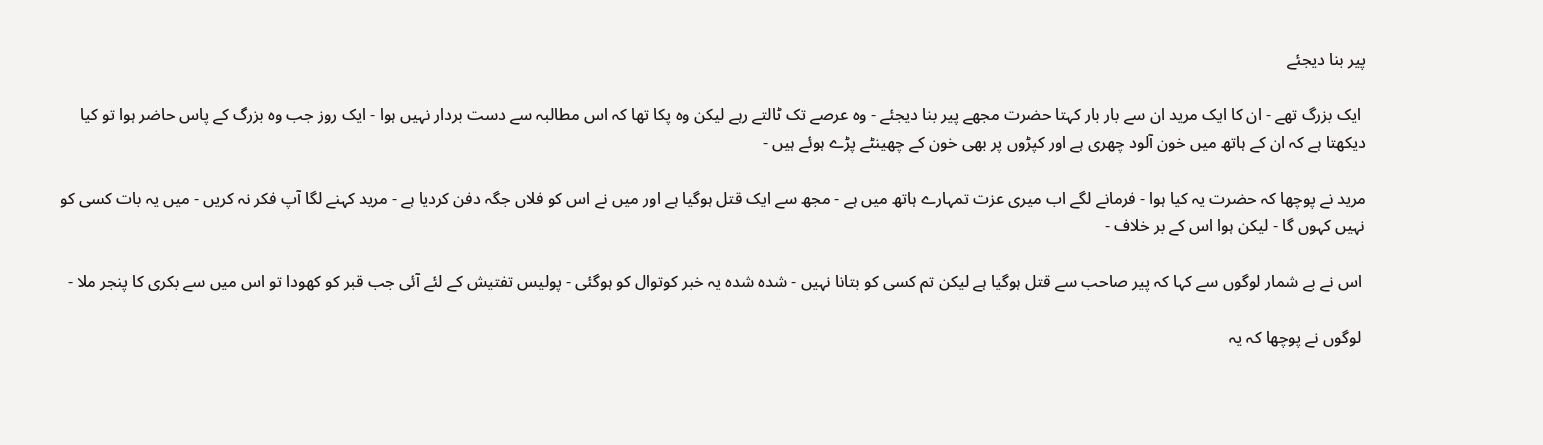پیر بنا دیجئے

 ایک بزرگ تھے - ان کا ایک مرید ان سے بار بار کہتا حضرت مجھے پیر بنا دیجئے - وہ عرصے تک ٹالتے رہے لیکن وہ پکا تھا کہ اس مطالبہ سے دست بردار نہیں ہوا - ایک روز جب وہ بزرگ کے پاس حاضر ہوا تو کیا دیکھتا ہے کہ ان کے ہاتھ میں خون آلود چھری ہے اور کپڑوں پر بھی خون کے چھینٹے پڑے ہوئے ہیں -

مرید نے پوچھا کہ حضرت یہ کیا ہوا - فرمانے لگے اب میری عزت تمہارے ہاتھ میں ہے - مجھ سے ایک قتل ہوگیا ہے اور میں نے اس کو فلاں جگہ دفن کردیا ہے - مرید کہنے لگا آپ فکر نہ کریں - میں یہ بات کسی کو نہیں کہوں گا - لیکن ہوا اس کے بر خلاف -

 اس نے بے شمار لوگوں سے کہا کہ پیر صاحب سے قتل ہوگیا ہے لیکن تم کسی کو بتانا نہیں - شدہ شدہ یہ خبر کوتوال کو ہوگئی - پولیس تفتیش کے لئے آئی جب قبر کو کھودا تو اس میں سے بکری کا پنجر ملا -

 لوگوں نے پوچھا کہ یہ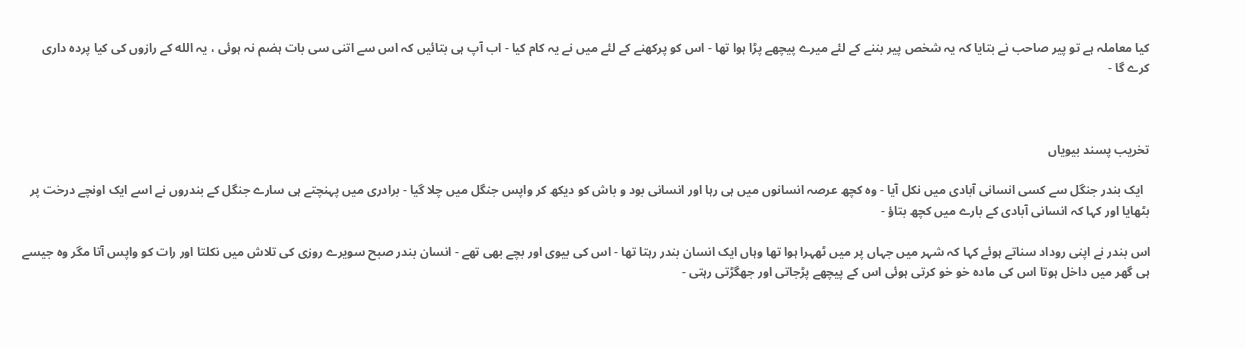کیا معاملہ ہے تو پیر صاحب نے بتایا کہ یہ شخص پیر بننے کے لئے میرے پیچھے پڑا ہوا تھا - اس کو پرکھنے کے لئے میں نے یہ کام کیا - اب آپ ہی بتائیں کہ اس سے اتنی سی بات ہضم نہ ہوئی ، یہ الله کے رازوں کی کیا پردہ داری کرے گا -



تخریب پسند بیویاں

  ایک بندر جنگل سے کسی انسانی آبادی میں نکل آیا - وہ کچھ عرصہ انسانوں میں ہی رہا اور انسانی بود و باش کو دیکھ کر واپس جنگل میں چلا گیا - برادری میں پہنچتے ہی سارے جنگل کے بندروں نے اسے ایک اونچے درخت پر بٹھایا اور کہا کہ انسانی آبادی کے بارے میں کچھ بتاؤ -

اس بندر نے اپنی روداد سناتے ہوئے کہا کہ شہر میں جہاں پر میں ٹھہرا ہوا تھا وہاں ایک انسان بندر رہتا تھا - اس کی بیوی اور بچے بھی تھے - انسان بندر صبح سویرے روزی کی تلاش میں نکلتا اور رات کو واپس آتا مگر وہ جیسے ہی گھر میں داخل ہوتا اس کی مادہ خو خو کرتی ہوئی اس کے پیچھے پڑجاتی اور جھگڑتی رہتی -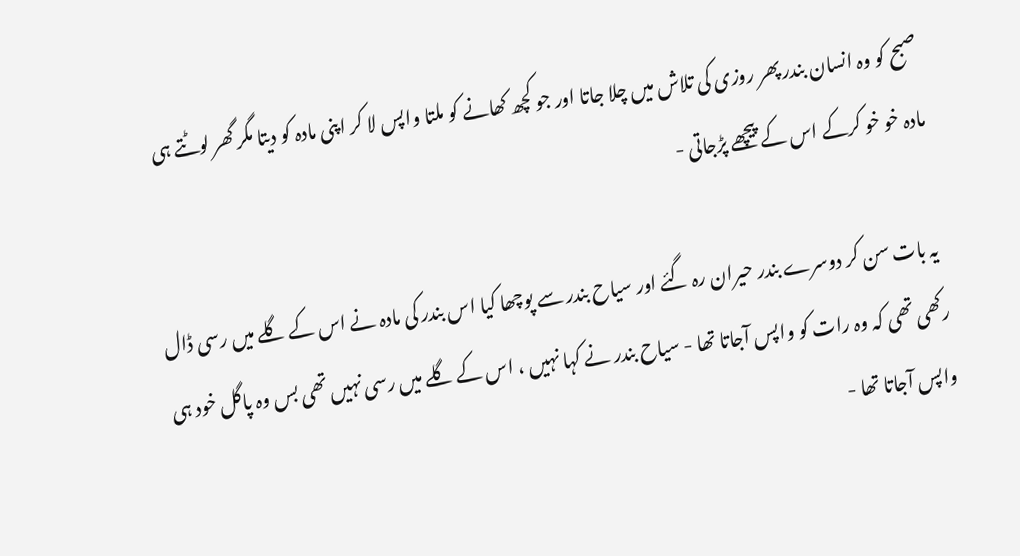صبح کو وہ انسان بندر پھر روزی کی تلاش میں چلا جاتا اور جو کچھ کھانے کو ملتا واپس لا کر اپنی مادہ کو دیتا مگر گھر لوٹتے ہی مادہ خو خو کرکے اس کے پیچھے پڑجاتی -

 یہ بات سن کر دوسرے بندر حیران رہ گئے اور سیاح بندر سے پوچھا کیا اس بندر کی مادہ نے اس کے گلے میں رسی ڈال رکھی تھی کہ وہ رات کو واپس آجاتا تھا - سیاح بندر نے کہا نہیں ، اس کے گلے میں رسی نہیں تھی بس وہ پاگل خود ہی واپس آجاتا تھا -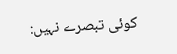کوئی تبصرے نہیں: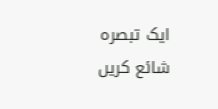ایک تبصرہ شائع کریں